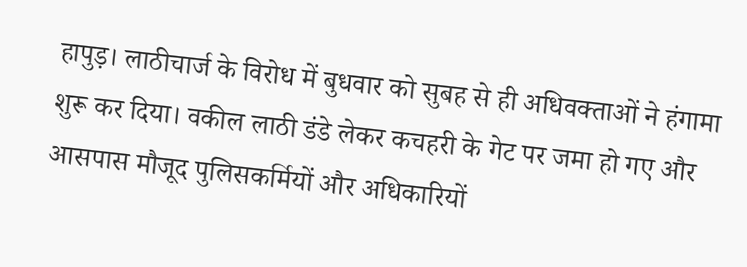हापुड़। लाठीचार्ज के विरोध में बुधवार को सुबह से ही अधिवक्ताओं ने हंगामा शुरू कर दिया। वकील लाठी डंडे लेकर कचहरी के गेट पर जमा हो गए और आसपास मौजूद पुलिसकर्मियों और अधिकारियों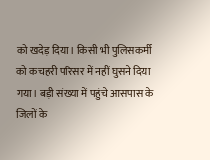को खदेड़ दिया। किसी भी पुलिसकर्मी को कचहरी परिसर में नहीं घुसने दिया गया। बड़ी संख्या में पहुंचे आसपास के जिलों के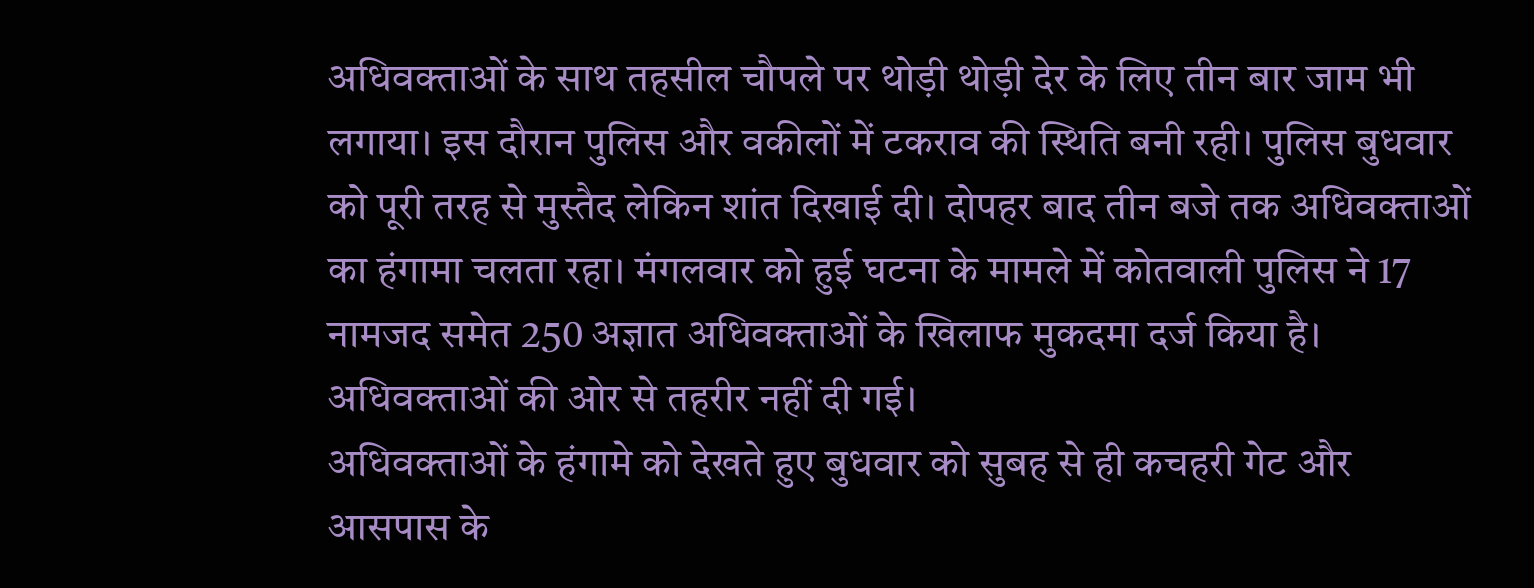अधिवक्ताओं के साथ तहसील चौपले पर थोड़ी थोड़ी देर के लिए तीन बार जाम भी लगाया। इस दौरान पुलिस और वकीलों में टकराव की स्थिति बनी रही। पुलिस बुधवार को पूरी तरह से मुस्तैद लेकिन शांत दिखाई दी। दोपहर बाद तीन बजे तक अधिवक्ताओं का हंगामा चलता रहा। मंगलवार को हुई घटना के मामले में कोतवाली पुलिस ने 17 नामजद समेत 250 अज्ञात अधिवक्ताओं के खिलाफ मुकदमा दर्ज किया है। अधिवक्ताओं की ओर से तहरीर नहीं दी गई।
अधिवक्ताओं के हंगामे को देखते हुए बुधवार को सुबह से ही कचहरी गेट और आसपास के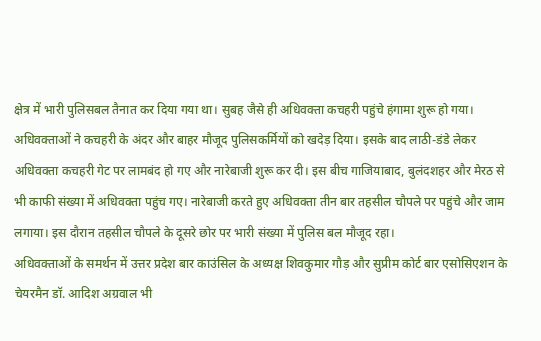क्षेत्र में भारी पुलिसबल तैनात कर दिया गया था। सुबह जैसे ही अधिवक्ता कचहरी पहुंचे हंगामा शुरू हो गया। अधिवक्ताओं ने कचहरी के अंदर और बाहर मौजूद पुलिसकर्मियों को खदेड़ दिया। इसके बाद लाठी-डंडे लेकर अधिवक्ता कचहरी गेट पर लामबंद हो गए और नारेबाजी शुरू कर दी। इस बीच गाजियाबाद, बुलंदशहर और मेरठ से भी काफी संख्या में अधिवक्ता पहुंच गए। नारेबाजी करते हुए अधिवक्ता तीन बार तहसील चौपले पर पहुंचे और जाम लगाया। इस दौरान तहसील चौपले के दूसरे छोर पर भारी संख्या में पुलिस बल मौजूद रहा।
अधिवक्ताओं के समर्थन में उत्तर प्रदेश बार काउंसिल के अध्यक्ष शिवकुमार गौड़ और सुप्रीम कोर्ट बार एसोसिएशन के चेयरमैन डॉ. आदिश अग्रवाल भी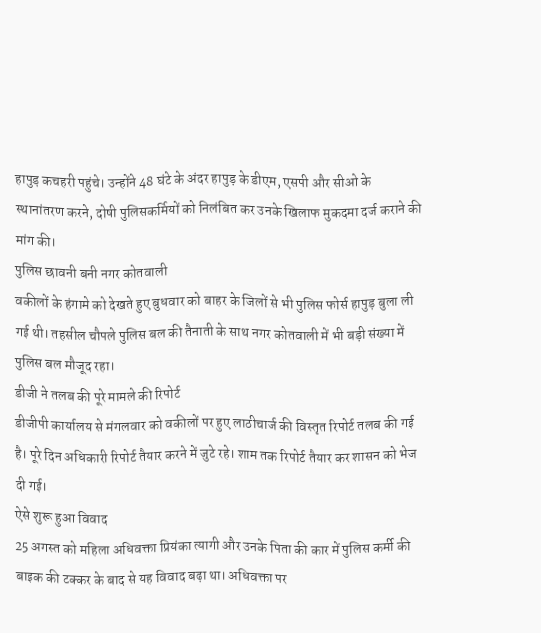हापुड़ कचहरी पहुंचे। उन्होंने 48 घंटे के अंदर हापुड़ के डीएम, एसपी और सीओ के स्थानांतरण करने, दोषी पुलिसकर्मियों को निलंबित कर उनके खिलाफ मुकदमा दर्ज कराने की मांग की।
पुलिस छावनी बनी नगर कोतवाली
वकीलों के हंगामे को देखते हुए बुधवार को बाहर के जिलों से भी पुलिस फोर्स हापुड़ बुला ली गई थी। तहसील चौपले पुलिस बल की तैनाती के साथ नगर कोतवाली में भी बड़ी संख्या में पुलिस बल मौजूद रहा।
डीजी ने तलब की पूरे मामले की रिपोर्ट
डीजीपी कार्यालय से मंगलवार को वकीलों पर हुए लाठीचार्ज की विस्तृत रिपोर्ट तलब की गई है। पूरे दिन अधिकारी रिपोर्ट तैयार करने में जुटे रहे। शाम तक रिपोर्ट तैयार कर शासन को भेज दी गई।
ऐसे शुरू हुआ विवाद
25 अगस्त को महिला अधिवक्ता प्रियंका त्यागी और उनके पिता की कार में पुलिस कर्मी की बाइक की टक्कर के बाद से यह विवाद बढ़ा था। अधिवक्ता पर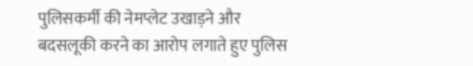पुलिसकर्मी की नेमप्लेट उखाड़ने और बदसलूकी करने का आरोप लगाते हुए पुलिस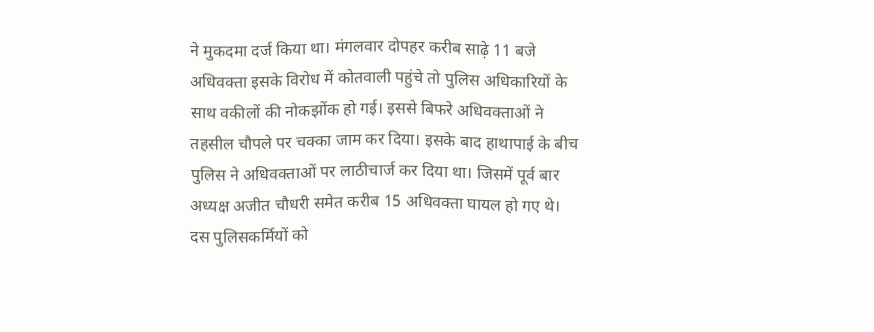ने मुकदमा दर्ज किया था। मंगलवार दोपहर करीब साढ़े 11 बजे अधिवक्ता इसके विरोध में कोतवाली पहुंचे तो पुलिस अधिकारियों के साथ वकीलों की नोकझोंक हो गई। इससे बिफरे अधिवक्ताओं ने तहसील चौपले पर चक्का जाम कर दिया। इसके बाद हाथापाई के बीच पुलिस ने अधिवक्ताओं पर लाठीचार्ज कर दिया था। जिसमें पूर्व बार अध्यक्ष अजीत चौधरी समेत करीब 15 अधिवक्ता घायल हो गए थे। दस पुलिसकर्मियों को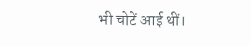भी चोटें आई थीं।